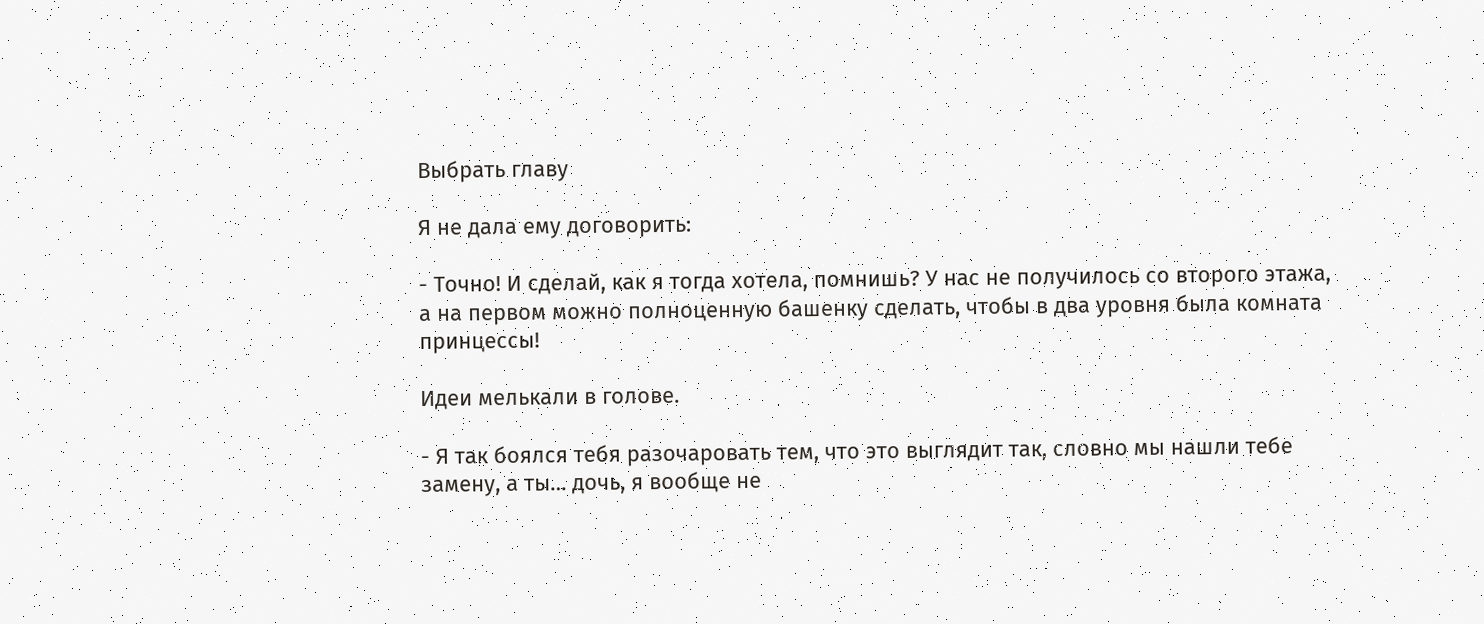Выбрать главу

Я не дала ему договорить:

- Точно! И сделай, как я тогда хотела, помнишь? У нас не получилось со второго этажа, а на первом можно полноценную башенку сделать, чтобы в два уровня была комната принцессы!

Идеи мелькали в голове.

- Я так боялся тебя разочаровать тем, что это выглядит так, словно мы нашли тебе замену, а ты… дочь, я вообще не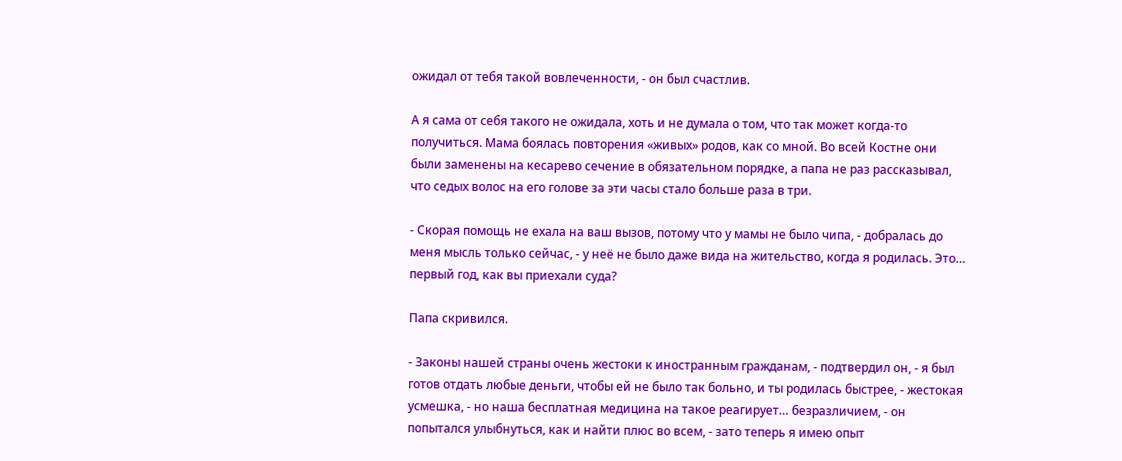ожидал от тебя такой вовлеченности, - он был счастлив.

А я сама от себя такого не ожидала, хоть и не думала о том, что так может когда-то получиться. Мама боялась повторения «живых» родов, как со мной. Во всей Костне они были заменены на кесарево сечение в обязательном порядке, а папа не раз рассказывал, что седых волос на его голове за эти часы стало больше раза в три.

- Скорая помощь не ехала на ваш вызов, потому что у мамы не было чипа, - добралась до меня мысль только сейчас, - у неё не было даже вида на жительство, когда я родилась. Это… первый год, как вы приехали суда?

Папа скривился.

- Законы нашей страны очень жестоки к иностранным гражданам, - подтвердил он, - я был готов отдать любые деньги, чтобы ей не было так больно, и ты родилась быстрее, - жестокая усмешка, - но наша бесплатная медицина на такое реагирует… безразличием, - он попытался улыбнуться, как и найти плюс во всем, - зато теперь я имею опыт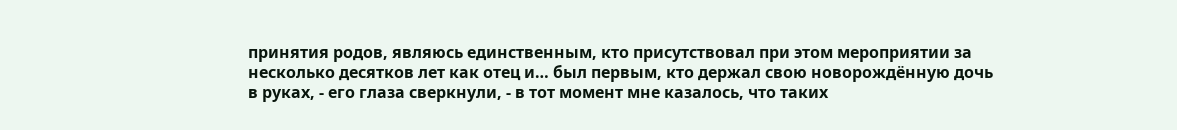принятия родов, являюсь единственным, кто присутствовал при этом мероприятии за несколько десятков лет как отец и… был первым, кто держал свою новорождённую дочь в руках, - его глаза сверкнули, - в тот момент мне казалось, что таких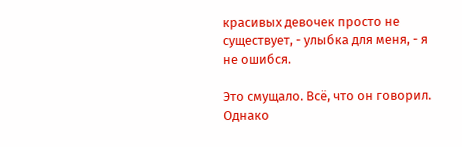красивых девочек просто не существует, - улыбка для меня, - я не ошибся.

Это смущало. Всё, что он говорил. Однако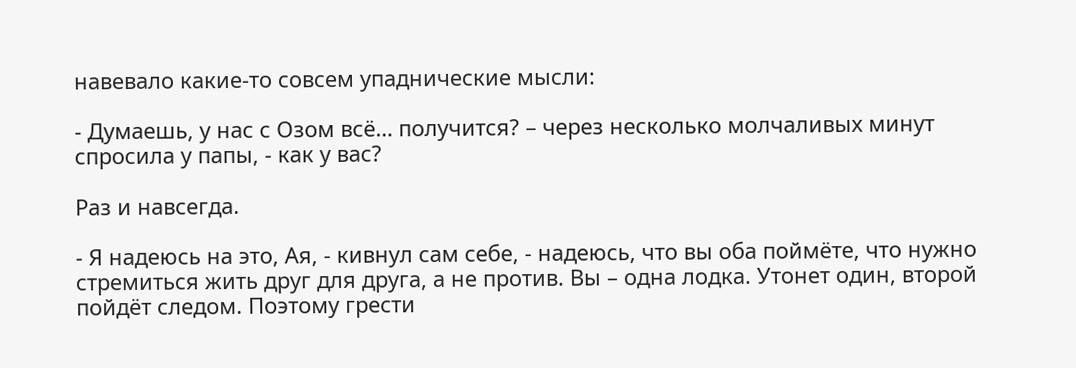навевало какие-то совсем упаднические мысли:

- Думаешь, у нас с Озом всё… получится? – через несколько молчаливых минут спросила у папы, - как у вас?

Раз и навсегда.

- Я надеюсь на это, Ая, - кивнул сам себе, - надеюсь, что вы оба поймёте, что нужно стремиться жить друг для друга, а не против. Вы – одна лодка. Утонет один, второй пойдёт следом. Поэтому грести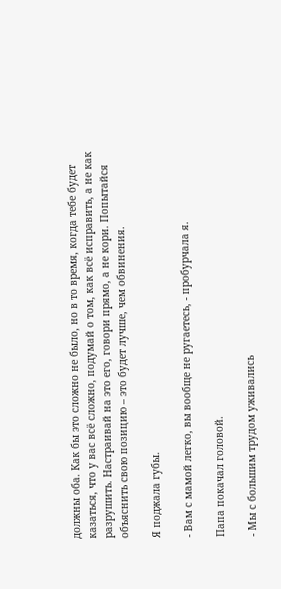должны оба. Как бы это сложно не было, но в то время, когда тебе будет казаться, что у вас всё сложно, подумай о том, как всё исправить, а не как разрушить. Настраивай на это его, говори прямо, а не кори. Попытайся объяснить свою позицию – это будет лучше, чем обвинения.

Я поджала губы.

- Вам с мамой легко, вы вообще не ругаетесь, - пробурчала я.

Папа покачал головой.

- Мы с большим трудом уживались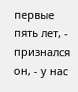первые пять лет, - признался он, - у нас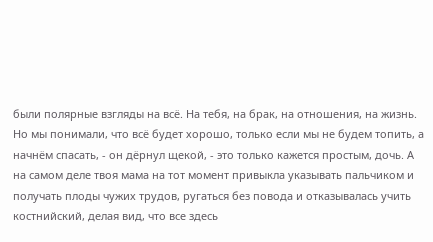были полярные взгляды на всё. На тебя, на брак, на отношения, на жизнь. Но мы понимали, что всё будет хорошо, только если мы не будем топить, а начнём спасать, - он дёрнул щекой, - это только кажется простым, дочь. А на самом деле твоя мама на тот момент привыкла указывать пальчиком и получать плоды чужих трудов, ругаться без повода и отказывалась учить костнийский, делая вид, что все здесь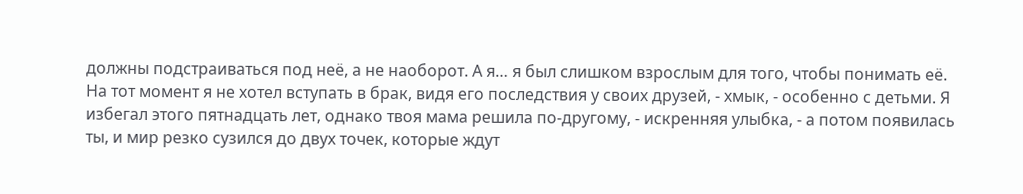должны подстраиваться под неё, а не наоборот. А я… я был слишком взрослым для того, чтобы понимать её. На тот момент я не хотел вступать в брак, видя его последствия у своих друзей, - хмык, - особенно с детьми. Я избегал этого пятнадцать лет, однако твоя мама решила по-другому, - искренняя улыбка, - а потом появилась ты, и мир резко сузился до двух точек, которые ждут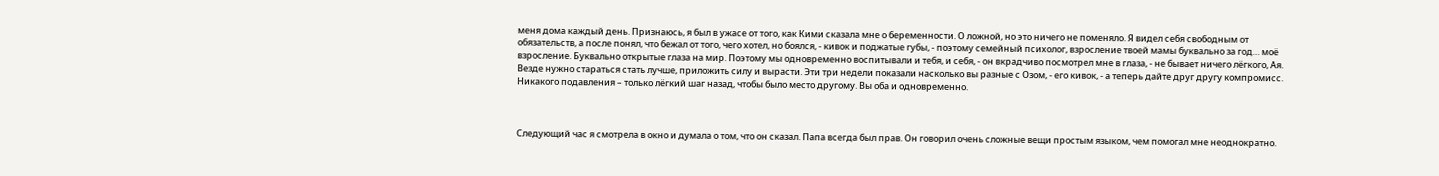меня дома каждый день. Признаюсь, я был в ужасе от того, как Кими сказала мне о беременности. О ложной, но это ничего не поменяло. Я видел себя свободным от обязательств, а после понял, что бежал от того, чего хотел, но боялся, - кивок и поджатые губы, - поэтому семейный психолог, взросление твоей мамы буквально за год… моё взросление. Буквально открытые глаза на мир. Поэтому мы одновременно воспитывали и тебя, и себя, - он вкрадчиво посмотрел мне в глаза, - не бывает ничего лёгкого, Ая. Везде нужно стараться стать лучше, приложить силу и вырасти. Эти три недели показали насколько вы разные с Озом, - его кивок, - а теперь дайте друг другу компромисс. Никакого подавления – только лёгкий шаг назад, чтобы было место другому. Вы оба и одновременно.



Следующий час я смотрела в окно и думала о том, что он сказал. Папа всегда был прав. Он говорил очень сложные вещи простым языком, чем помогал мне неоднократно.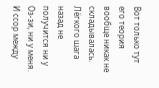Вот только тут его теория вообще никак не складывалась. Лёгкого шага назад не получится ни у Оз-зи, ни у меня. И ссор между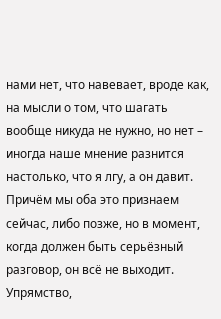нами нет, что навевает, вроде как, на мысли о том, что шагать вообще никуда не нужно, но нет – иногда наше мнение разнится настолько, что я лгу, а он давит. Причём мы оба это признаем сейчас, либо позже, но в момент, когда должен быть серьёзный разговор, он всё не выходит. Упрямство,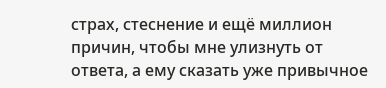страх, стеснение и ещё миллион причин, чтобы мне улизнуть от ответа, а ему сказать уже привычное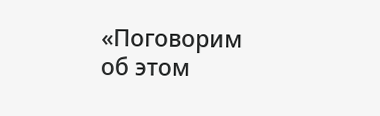«Поговорим об этом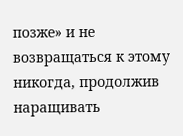позже» и не возвращаться к этому никогда, продолжив наращивать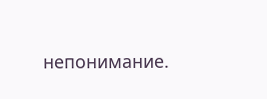непонимание.